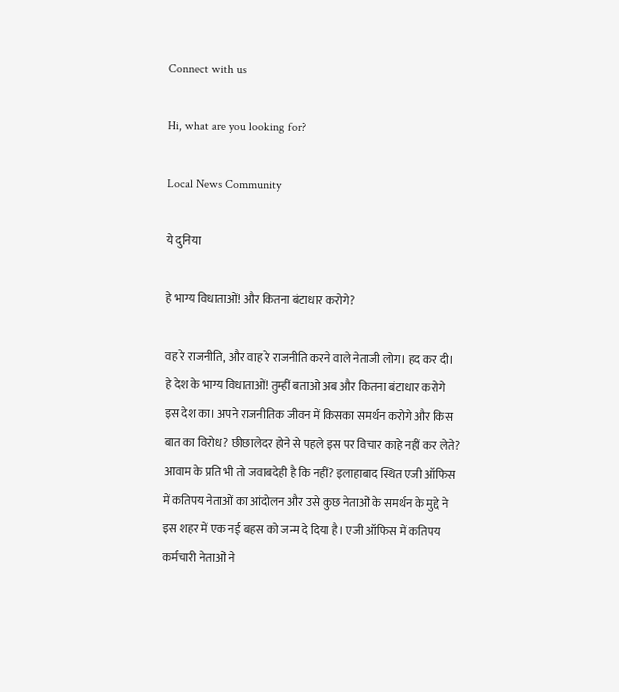Connect with us

Hi, what are you looking for?

Local News Community

ये दुनिया

हे भाग्य विधाताओं! और कितना बंटाधार करोगे?

वह रे राजनीति, और वाह रे राजनीति करने वाले नेताजी लोग। हद कर दी। हे देश के भाग्य विधाताओं! तुम्हीं बताओ अब और कितना बंटाधार करोगे इस देश का। अपने राजनीतिक जीवन में किसका समर्थन करोगे और किस बात का विरोध? छीछालेदर होने से पहले इस पर विचार काहे नहीं कर लेते? आवाम के प्रति भी तो जवाबदेही है कि नहीं? इलाहाबाद स्थित एजी ऑफिस में कतिपय नेताओं का आंदोलन और उसे कुछ नेताओं के समर्थन के मुद्दे ने इस शहर में एक नई बहस को जन्म दे दिया है। एजी ऑफिस में कतिपय कर्मचारी नेताओं ने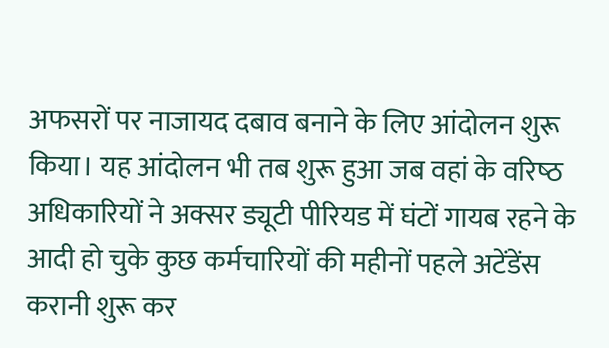अफसरों पर नाजायद दबाव बनाने के लिए आंदोलन शुरू किया। यह आंदोलन भी तब शुरू हुआ जब वहां के वरिष्‍ठ अधिकारियों ने अक्सर ड्यूटी पीरियड में घंटों गायब रहने के आदी हो चुके कुछ कर्मचारियों की महीनों पहले अटेंडेंस करानी शुरू कर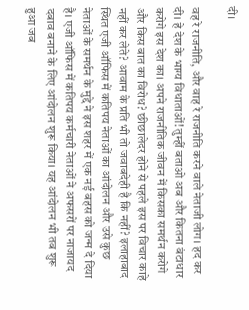दी।

वह रे राजनीति, और वाह रे राजनीति करने वाले नेताजी लोग। हद कर दी। हे देश के भाग्य विधाताओं! तुम्हीं बताओ अब और कितना बंटाधार करोगे इस देश का। अपने राजनीतिक जीवन में किसका समर्थन करोगे और किस बात का विरोध? छीछालेदर होने से पहले इस पर विचार काहे नहीं कर लेते? आवाम के प्रति भी तो जवाबदेही है कि नहीं? इलाहाबाद स्थित एजी ऑफिस में कतिपय नेताओं का आंदोलन और उसे कुछ नेताओं के समर्थन के मुद्दे ने इस शहर में एक नई बहस को जन्म दे दिया है। एजी ऑफिस में कतिपय कर्मचारी नेताओं ने अफसरों पर नाजायद दबाव बनाने के लिए आंदोलन शुरू किया। यह आंदोलन भी तब शुरू हुआ जब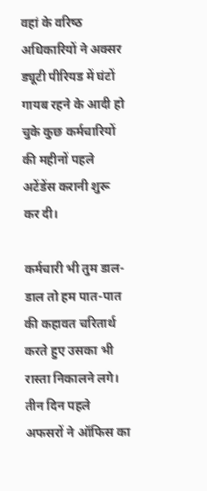वहां के वरिष्‍ठ अधिकारियों ने अक्सर ड्यूटी पीरियड में घंटों गायब रहने के आदी हो चुके कुछ कर्मचारियों की महीनों पहले अटेंडेंस करानी शुरू कर दी।

कर्मचारी भी तुम डाल-डाल तो हम पात-पात की कहावत चरितार्थ करते हुए उसका भी रास्ता निकालने लगे। तीन दिन पहले अफसरों ने ऑफिस का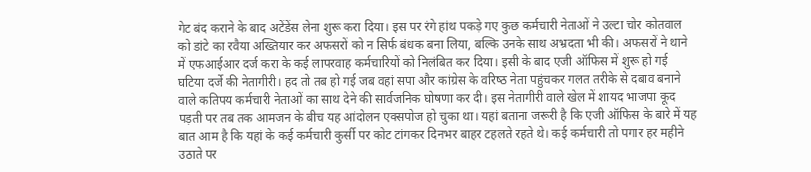गेट बंद कराने के बाद अटेंडेंस लेना शुरू करा दिया। इस पर रंगे हांथ पकड़े गए कुछ कर्मचारी नेताओं ने उल्टा चोर कोतवाल को डांटे का रवैया अख्तियार कर अफसरों को न सिर्फ बंधक बना लिया, बल्कि उनके साथ अभ्रदता भी की। अफसरों ने थाने में एफआईआर दर्ज करा के कई लापरवाह कर्मचारियों को निलंबित कर दिया। इसी के बाद एजी ऑफिस में शुरू हो गई घटिया दर्जे की नेतागीरी। हद तो तब हो गई जब वहां सपा और कांग्रेस के वरिष्‍ठ नेता पहुंचकर गलत तरीके से दबाव बनाने वाले कतिपय कर्मचारी नेताओं का साथ देने की सार्वजनिक घोषणा कर दी। इस नेतागीरी वाले खेल में शायद भाजपा कूद पड़ती पर तब तक आमजन के बीच यह आंदोलन एक्सपोज हो चुका था। यहां बताना जरूरी है कि एजी ऑफिस के बारे में यह बात आम है कि यहां के कई कर्मचारी कुर्सी पर कोट टांगकर दिनभर बाहर टहलते रहते थे। कई कर्मचारी तो पगार हर महीने उठाते पर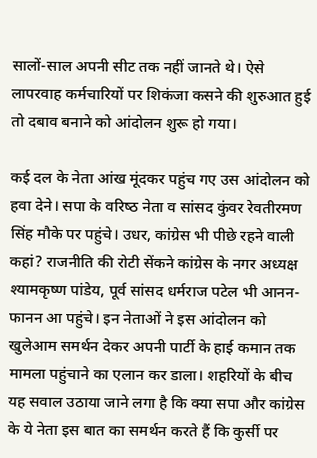सालों-साल अपनी सीट तक नहीं जानते थे। ऐसे लापरवाह कर्मचारियों पर शिकंजा कसने की शुरुआत हुई तो दबाव बनाने को आंदोलन शुरू हो गया।

कई दल के नेता आंख मूंदकर पहुंच गए उस आंदोलन को हवा देने। सपा के वरिष्‍ठ नेता व सांसद कुंवर रेवतीरमण सिंह मौके पर पहुंचे। उधर, कांग्रेस भी पीछे रहने वाली कहां? राजनीति की रोटी सेंकने कांग्रेस के नगर अध्यक्ष श्‍यामकृष्‍ण पांडेय, पूर्व सांसद धर्मराज पटेल भी आनन-फानन आ पहुंचे। इन नेताओं ने इस आंदोलन को खुलेआम समर्थन देकर अपनी पार्टी के हाई कमान तक मामला पहुंचाने का एलान कर डाला। शहरियों के बीच यह सवाल उठाया जाने लगा है कि क्या सपा और कांग्रेस के ये नेता इस बात का समर्थन करते हैं कि कुर्सी पर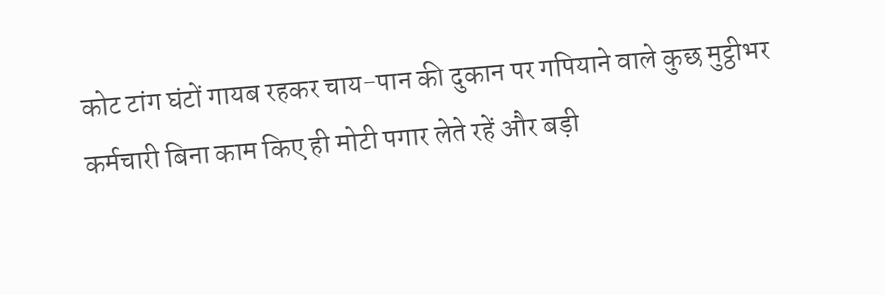कोट टांग घंटों गायब रहकर चाय-पान की दुकान पर गपियाने वाले कुछ मुट्ठीभर कर्मचारी बिना काम किए ही मोटी पगार लेते रहें और बड़ी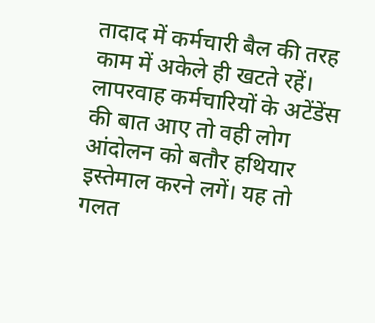तादाद में कर्मचारी बैल की तरह काम में अकेले ही खटते रहें। लापरवाह कर्मचारियों के अटेंडेंस की बात आए तो वही लोग आंदोलन को बतौर हथियार इस्तेमाल करने लगें। यह तो गलत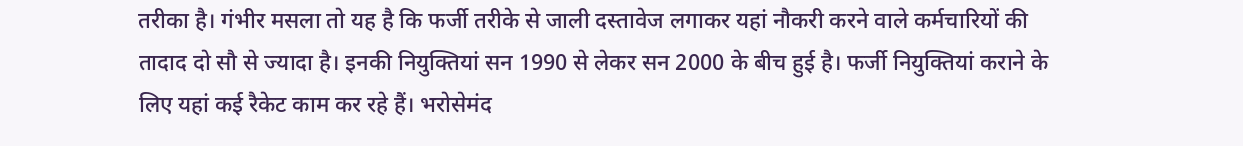तरीका है। गंभीर मसला तो यह है कि फर्जी तरीके से जाली दस्तावेज लगाकर यहां नौकरी करने वाले कर्मचारियों की तादाद दो सौ से ज्यादा है। इनकी नियुक्तियां सन 1990 से लेकर सन 2000 के बीच हुई है। फर्जी नियुक्तियां कराने के लिए यहां कई रैकेट काम कर रहे हैं। भरोसेमंद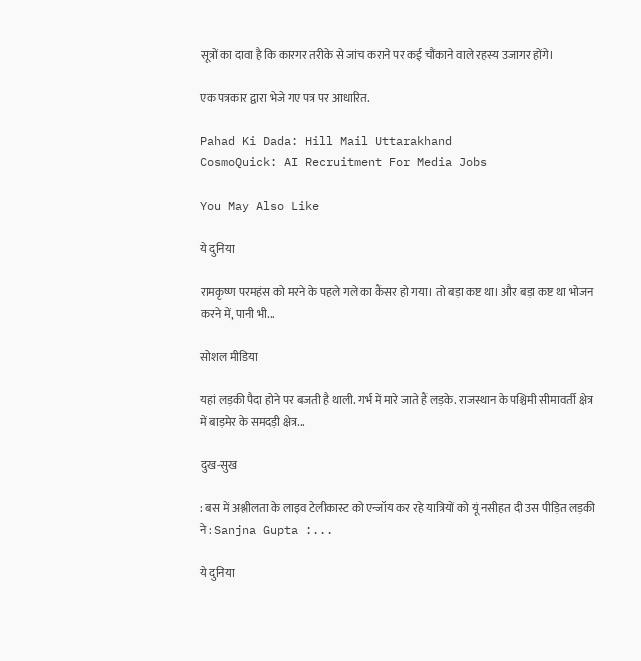सूत्रों का दावा है कि कारगर तरीके से जांच कराने पर कई चौंकाने वाले रहस्य उजागर होंगे।

एक पत्रकार द्वारा भेजे गए पत्र पर आधारित.

Pahad Ki Dada: Hill Mail Uttarakhand
CosmoQuick: AI Recruitment For Media Jobs

You May Also Like

ये दुनिया

रामकृष्ण परमहंस को मरने के पहले गले का कैंसर हो गया। तो बड़ा कष्ट था। और बड़ा कष्ट था भोजन करने में, पानी भी...

सोशल मीडिया

यहां लड़की पैदा होने पर बजती है थाली. गर्भ में मारे जाते हैं लड़के. राजस्थान के पश्चिमी सीमावर्ती क्षेत्र में बाड़मेर के समदड़ी क्षेत्र...

दुख-सुख

: बस में अश्लीलता के लाइव टेलीकास्ट को एन्जॉय कर रहे यात्रियों को यूं नसीहत दी उस पीड़ित लड़की ने : Sanjna Gupta :...

ये दुनिया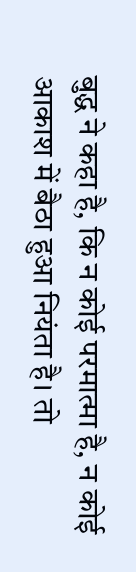बुद्ध ने कहा है, कि न कोई परमात्मा है, न कोई आकाश में बैठा हुआ नियंता है। तो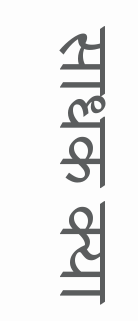साधक क्या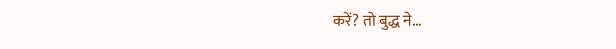करें? तो बुद्ध ने...